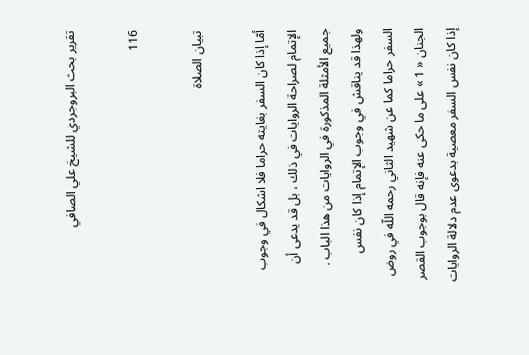تقرير بحث البروجردي للشيخ علي الصافي

116

تبيان الصلاة

أمّا إذا كان السفر بغايته حراما فلا اشكال في وجوب الإتمام لصراحة الروايات في ذلك ، بل قد يدعى أن جميع الأمثلة المذكورة في الروايات من هذا الباب . ولهذا قد يناقش في وجوب الإتمام إذا كان نفس السفر حراما كما عن شهيد الثاني رحمه اللّه في روض الجنان « 1 » على ما حكى عنه فإنه قال بوجوب القصر إذا كان نفس السفر معصية بدعوى عدم دلالة الروايات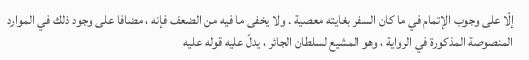إلّا على وجوب الإتمام في ما كان السفر بغايته معصية . ولا يخفى ما فيه من الضعف فإنه ، مضافا على وجود ذلك في الموارد المنصوصة المذكورة في الرواية ، وهو المشيع لسلطان الجائر ، يدلّ عليه قوله عليه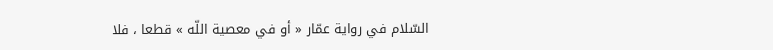السّلام في رواية عمّار « أو في معصية اللّه » قطعا ، فلا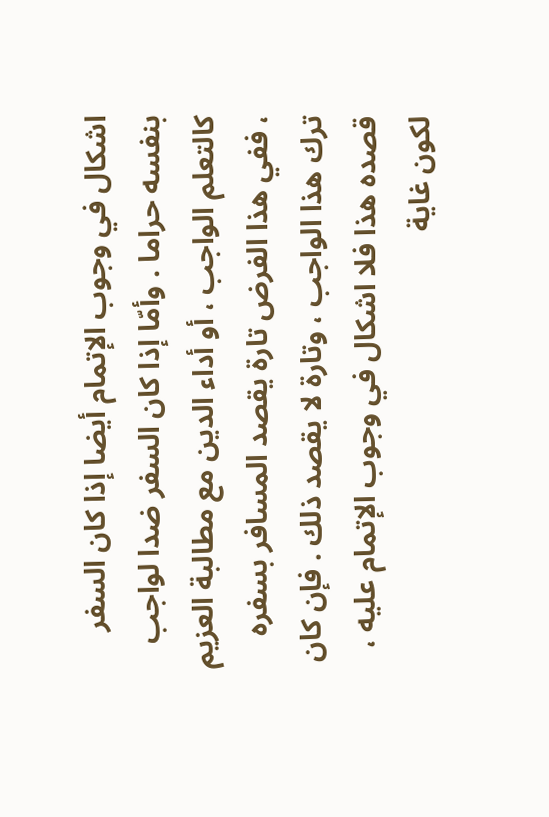اشكال في وجوب الإتمام أيضا إذا كان السفر بنفسه حراما . وأمّا إذا كان السفر ضدا لواجب كالتعلم الواجب ، أو أداء الدين مع مطالبة العزيم ، ففي هذا الفرض تارة يقصد المسافر بسفره ترك هذا الواجب ، وتارة لا يقصد ذلك . فإن كان قصده هذا فلا اشكال في وجوب الإتمام عليه ، لكون غاية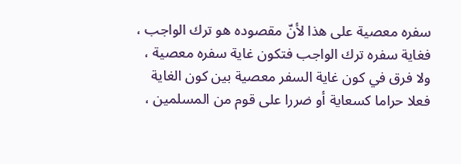سفره معصية على هذا لأنّ مقصوده هو ترك الواجب ، فغاية سفره ترك الواجب فتكون غاية سفره معصية ، ولا فرق في كون غاية السفر معصية بين كون الغاية فعلا حراما كسعاية أو ضررا على قوم من المسلمين ،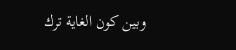وبين كون الغاية ترك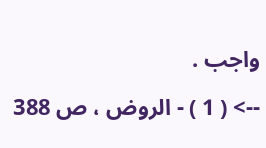واجب .

--> ( 1 ) - الروض ، ص 388